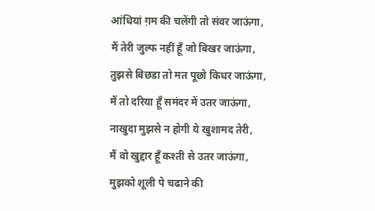आंधियां ग़म की चलेंगी तो संवर जाऊंगा,
मैं तेरी जुल्फ नहीं हूँ जो बिखर जाऊंगा,
तुझसे बिछडा तो मत पूछो किधर जाऊंगा,
मैं तो दरिया हूँ समंदर में उतर जाऊंगा,
नाखुदा मुझसे न होगी ये खुशामद तेरी,
मैं वो खुद्दार हूँ कश्ती से उतर जाऊंगा,
मुझको शूली पे चढाने की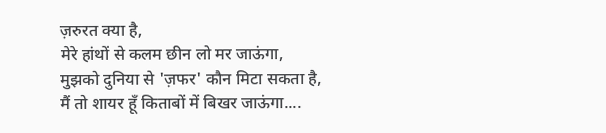ज़रुरत क्या है,
मेरे हांथों से कलम छीन लो मर जाऊंगा,
मुझको दुनिया से 'ज़फर' कौन मिटा सकता है,
मैं तो शायर हूँ किताबों में बिखर जाऊंगा....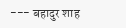--- बहादुर शाह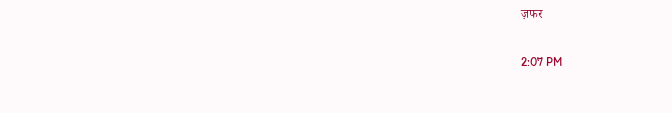ज़फर

2:07 PM